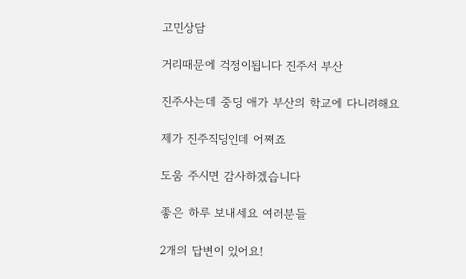고민상담

거리때문에 걱정이됩니다 진주서 부산

진주사는데 중딩 애가 부산의 학교에 다니려해요

제가 진주직딩인데 어쪄죠

도움 주시면 감사하겠습니다

좋은 하루 보내세요 여러분들

2개의 답변이 있어요!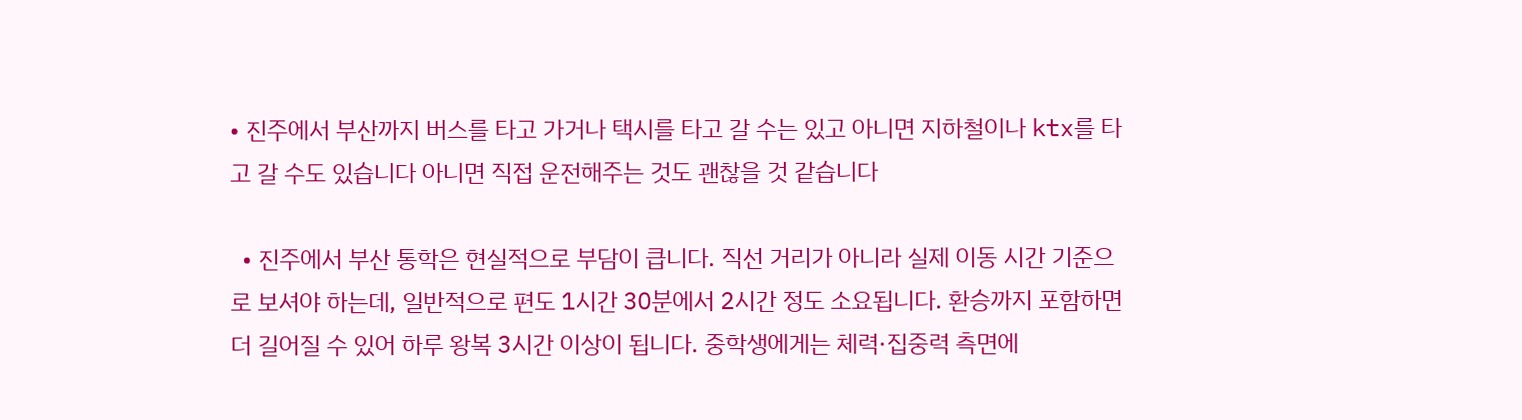• 진주에서 부산까지 버스를 타고 가거나 택시를 타고 갈 수는 있고 아니면 지하철이나 ktx를 타고 갈 수도 있습니다 아니면 직접 운전해주는 것도 괜찮을 것 같습니다

  • 진주에서 부산 통학은 현실적으로 부담이 큽니다. 직선 거리가 아니라 실제 이동 시간 기준으로 보셔야 하는데, 일반적으로 편도 1시간 30분에서 2시간 정도 소요됩니다. 환승까지 포함하면 더 길어질 수 있어 하루 왕복 3시간 이상이 됩니다. 중학생에게는 체력·집중력 측면에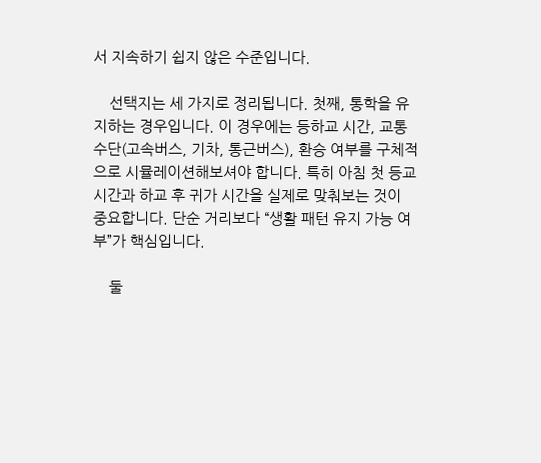서 지속하기 쉽지 않은 수준입니다.

    선택지는 세 가지로 정리됩니다. 첫째, 통학을 유지하는 경우입니다. 이 경우에는 등하교 시간, 교통수단(고속버스, 기차, 통근버스), 환승 여부를 구체적으로 시뮬레이션해보셔야 합니다. 특히 아침 첫 등교 시간과 하교 후 귀가 시간을 실제로 맞춰보는 것이 중요합니다. 단순 거리보다 “생활 패턴 유지 가능 여부”가 핵심입니다.

    둘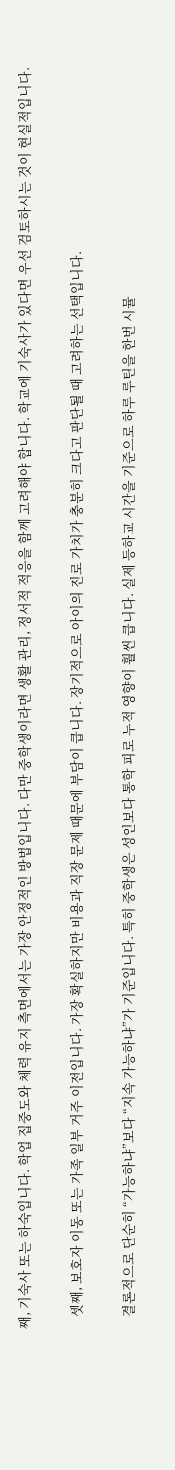째, 기숙사 또는 하숙입니다. 학업 집중도와 체력 유지 측면에서는 가장 안정적인 방법입니다. 다만 중학생이라면 생활 관리, 정서적 적응을 함께 고려해야 합니다. 학교에 기숙사가 있다면 우선 검토하시는 것이 현실적입니다.

    셋째, 보호자 이동 또는 가족 일부 거주 이전입니다. 가장 확실하지만 비용과 직장 문제 때문에 부담이 큽니다. 장기적으로 아이의 진로 가치가 충분히 크다고 판단될 때 고려하는 선택입니다.

    결론적으로 단순히 “가능하냐”보다 “지속 가능하냐”가 기준입니다. 특히 중학생은 성인보다 통학 피로 누적 영향이 훨씬 큽니다. 실제 등하교 시간을 기준으로 하루 루틴을 한번 시뮬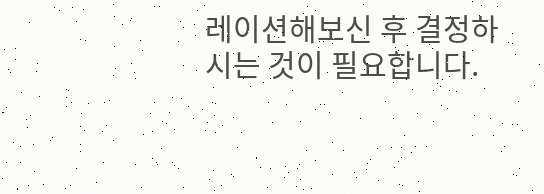레이션해보신 후 결정하시는 것이 필요합니다.